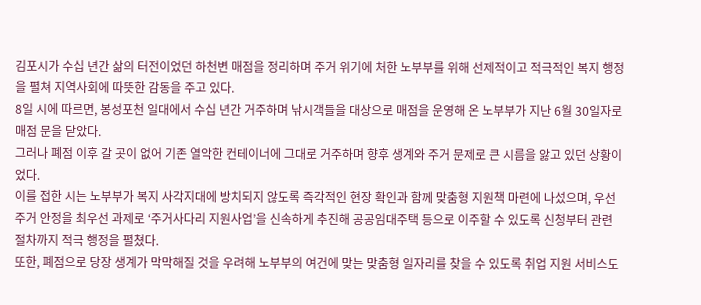김포시가 수십 년간 삶의 터전이었던 하천변 매점을 정리하며 주거 위기에 처한 노부부를 위해 선제적이고 적극적인 복지 행정을 펼쳐 지역사회에 따뜻한 감동을 주고 있다.
8일 시에 따르면, 봉성포천 일대에서 수십 년간 거주하며 낚시객들을 대상으로 매점을 운영해 온 노부부가 지난 6월 30일자로 매점 문을 닫았다.
그러나 폐점 이후 갈 곳이 없어 기존 열악한 컨테이너에 그대로 거주하며 향후 생계와 주거 문제로 큰 시름을 앓고 있던 상황이었다.
이를 접한 시는 노부부가 복지 사각지대에 방치되지 않도록 즉각적인 현장 확인과 함께 맞춤형 지원책 마련에 나섰으며, 우선 주거 안정을 최우선 과제로 ‘주거사다리 지원사업’을 신속하게 추진해 공공임대주택 등으로 이주할 수 있도록 신청부터 관련 절차까지 적극 행정을 펼쳤다.
또한, 폐점으로 당장 생계가 막막해질 것을 우려해 노부부의 여건에 맞는 맞춤형 일자리를 찾을 수 있도록 취업 지원 서비스도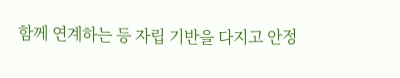함께 연계하는 등 자립 기반을 다지고 안정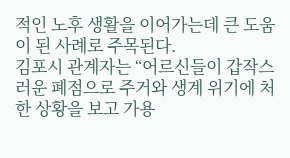적인 노후 생활을 이어가는데 큰 도움이 된 사례로 주목된다.
김포시 관계자는 “어르신들이 갑작스러운 폐점으로 주거와 생계 위기에 처한 상황을 보고 가용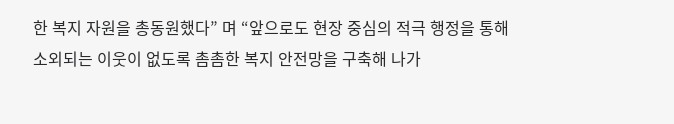한 복지 자원을 총동원했다” 며 “앞으로도 현장 중심의 적극 행정을 통해 소외되는 이웃이 없도록 촘촘한 복지 안전망을 구축해 나가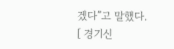겠다”고 말했다.
[ 경기신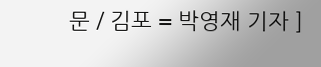문 / 김포 = 박영재 기자 ]